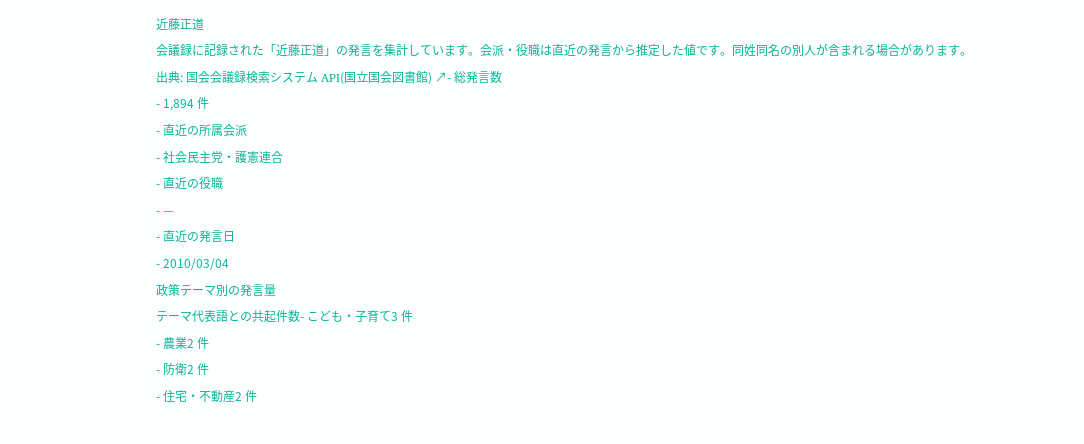近藤正道
会議録に記録された「近藤正道」の発言を集計しています。会派・役職は直近の発言から推定した値です。同姓同名の別人が含まれる場合があります。
出典: 国会会議録検索システム API(国立国会図書館) ↗- 総発言数
- 1,894 件
- 直近の所属会派
- 社会民主党・護憲連合
- 直近の役職
- —
- 直近の発言日
- 2010/03/04
政策テーマ別の発言量
テーマ代表語との共起件数- こども・子育て3 件
- 農業2 件
- 防衛2 件
- 住宅・不動産2 件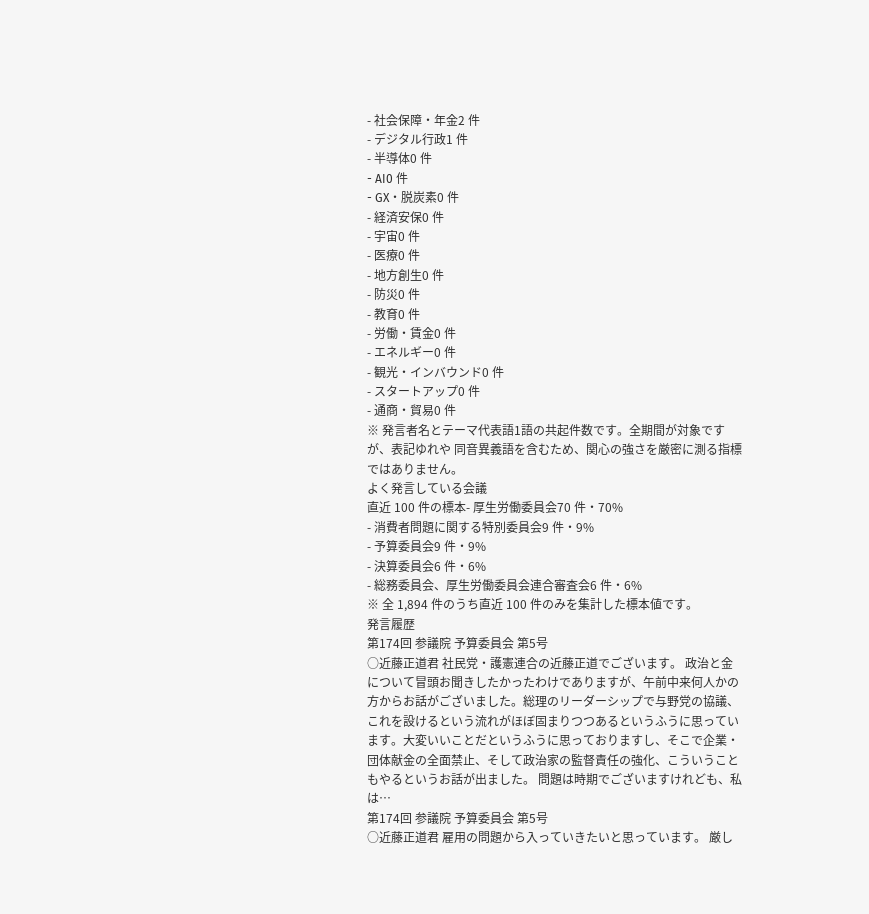- 社会保障・年金2 件
- デジタル行政1 件
- 半導体0 件
- AI0 件
- GX・脱炭素0 件
- 経済安保0 件
- 宇宙0 件
- 医療0 件
- 地方創生0 件
- 防災0 件
- 教育0 件
- 労働・賃金0 件
- エネルギー0 件
- 観光・インバウンド0 件
- スタートアップ0 件
- 通商・貿易0 件
※ 発言者名とテーマ代表語1語の共起件数です。全期間が対象ですが、表記ゆれや 同音異義語を含むため、関心の強さを厳密に測る指標ではありません。
よく発言している会議
直近 100 件の標本- 厚生労働委員会70 件・70%
- 消費者問題に関する特別委員会9 件・9%
- 予算委員会9 件・9%
- 決算委員会6 件・6%
- 総務委員会、厚生労働委員会連合審査会6 件・6%
※ 全 1,894 件のうち直近 100 件のみを集計した標本値です。
発言履歴
第174回 参議院 予算委員会 第5号
○近藤正道君 社民党・護憲連合の近藤正道でございます。 政治と金について冒頭お聞きしたかったわけでありますが、午前中来何人かの方からお話がございました。総理のリーダーシップで与野党の協議、これを設けるという流れがほぼ固まりつつあるというふうに思っています。大変いいことだというふうに思っておりますし、そこで企業・団体献金の全面禁止、そして政治家の監督責任の強化、こういうこともやるというお話が出ました。 問題は時期でございますけれども、私は…
第174回 参議院 予算委員会 第5号
○近藤正道君 雇用の問題から入っていきたいと思っています。 厳し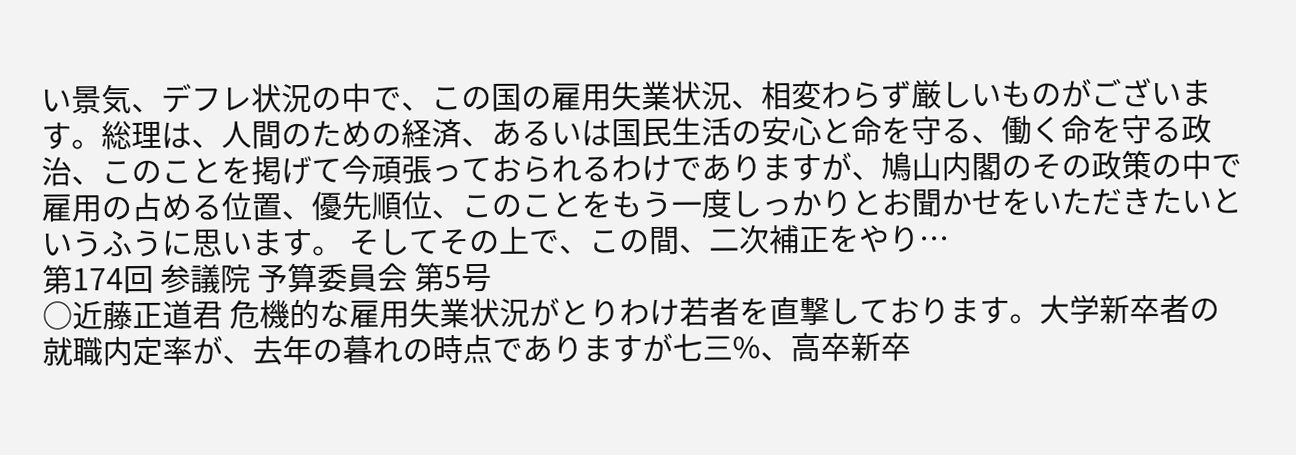い景気、デフレ状況の中で、この国の雇用失業状況、相変わらず厳しいものがございます。総理は、人間のための経済、あるいは国民生活の安心と命を守る、働く命を守る政治、このことを掲げて今頑張っておられるわけでありますが、鳩山内閣のその政策の中で雇用の占める位置、優先順位、このことをもう一度しっかりとお聞かせをいただきたいというふうに思います。 そしてその上で、この間、二次補正をやり…
第174回 参議院 予算委員会 第5号
○近藤正道君 危機的な雇用失業状況がとりわけ若者を直撃しております。大学新卒者の就職内定率が、去年の暮れの時点でありますが七三%、高卒新卒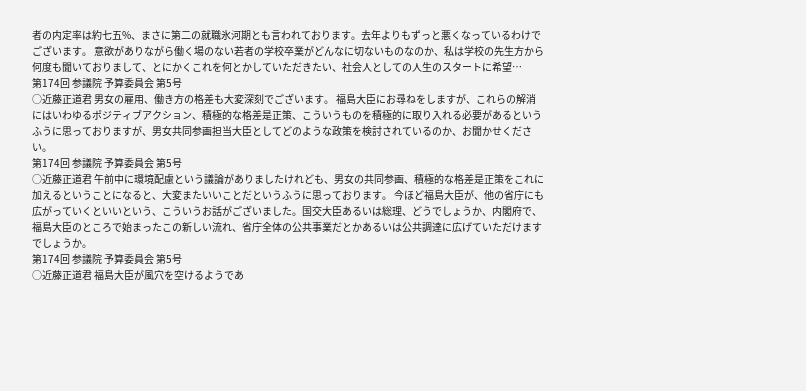者の内定率は約七五%、まさに第二の就職氷河期とも言われております。去年よりもずっと悪くなっているわけでございます。 意欲がありながら働く場のない若者の学校卒業がどんなに切ないものなのか、私は学校の先生方から何度も聞いておりまして、とにかくこれを何とかしていただきたい、社会人としての人生のスタートに希望…
第174回 参議院 予算委員会 第5号
○近藤正道君 男女の雇用、働き方の格差も大変深刻でございます。 福島大臣にお尋ねをしますが、これらの解消にはいわゆるポジティブアクション、積極的な格差是正策、こういうものを積極的に取り入れる必要があるというふうに思っておりますが、男女共同参画担当大臣としてどのような政策を検討されているのか、お聞かせください。
第174回 参議院 予算委員会 第5号
○近藤正道君 午前中に環境配慮という議論がありましたけれども、男女の共同参画、積極的な格差是正策をこれに加えるということになると、大変またいいことだというふうに思っております。 今ほど福島大臣が、他の省庁にも広がっていくといいという、こういうお話がございました。国交大臣あるいは総理、どうでしょうか、内閣府で、福島大臣のところで始まったこの新しい流れ、省庁全体の公共事業だとかあるいは公共調達に広げていただけますでしょうか。
第174回 参議院 予算委員会 第5号
○近藤正道君 福島大臣が風穴を空けるようであ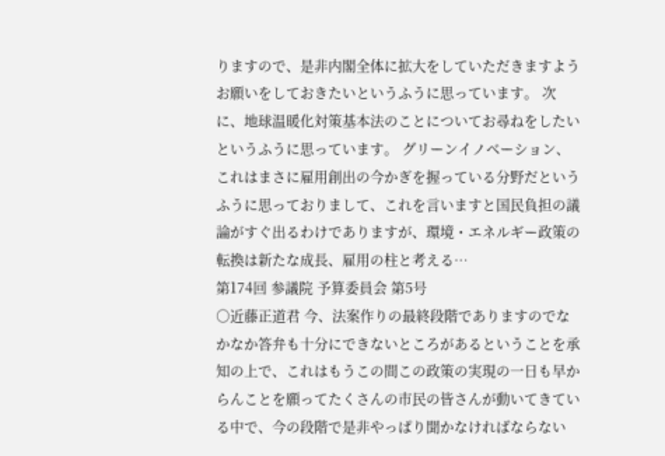りますので、是非内閣全体に拡大をしていただきますようお願いをしておきたいというふうに思っています。 次に、地球温暖化対策基本法のことについてお尋ねをしたいというふうに思っています。 グリーンイノベーション、これはまさに雇用創出の今かぎを握っている分野だというふうに思っておりまして、これを言いますと国民負担の議論がすぐ出るわけでありますが、環境・エネルギー政策の転換は新たな成長、雇用の柱と考える…
第174回 参議院 予算委員会 第5号
○近藤正道君 今、法案作りの最終段階でありますのでなかなか答弁も十分にできないところがあるということを承知の上で、これはもうこの間この政策の実現の一日も早からんことを願ってたくさんの市民の皆さんが動いてきている中で、今の段階で是非やっぱり聞かなければならない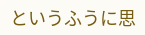というふうに思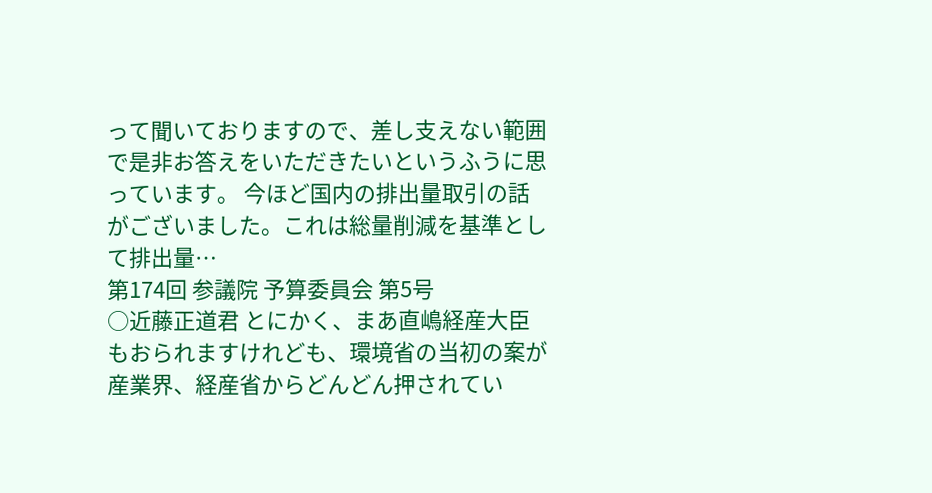って聞いておりますので、差し支えない範囲で是非お答えをいただきたいというふうに思っています。 今ほど国内の排出量取引の話がございました。これは総量削減を基準として排出量…
第174回 参議院 予算委員会 第5号
○近藤正道君 とにかく、まあ直嶋経産大臣もおられますけれども、環境省の当初の案が産業界、経産省からどんどん押されてい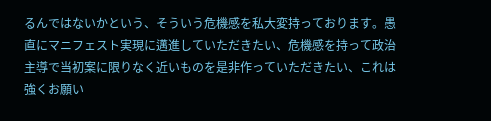るんではないかという、そういう危機感を私大変持っております。愚直にマニフェスト実現に邁進していただきたい、危機感を持って政治主導で当初案に限りなく近いものを是非作っていただきたい、これは強くお願い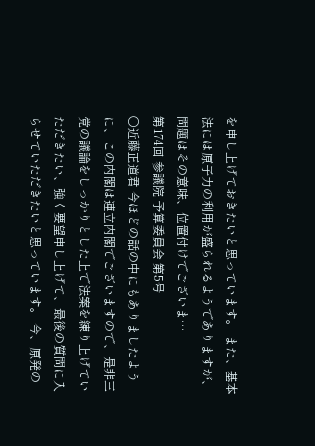を申し上げておきたいと思っています。 また、基本法には原子力の利用が盛られるようでありますが、問題はその意味、位置付けでございま…
第174回 参議院 予算委員会 第5号
○近藤正道君 今ほどの話の中にもありましたように、この内閣は連立内閣でございますので、是非三党の議論をしっかりとした上で法案を練り上げていただきたい、強く要望申し上げて、最後の質問に入らせていただきたいと思っています。 今、原発の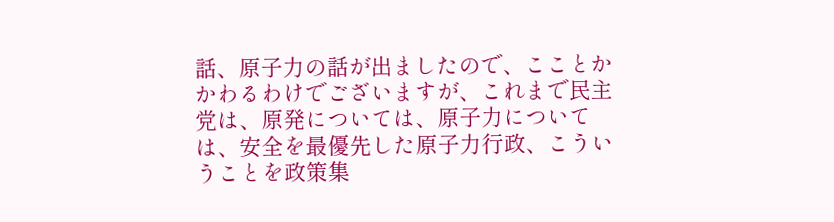話、原子力の話が出ましたので、こことかかわるわけでございますが、これまで民主党は、原発については、原子力については、安全を最優先した原子力行政、こういうことを政策集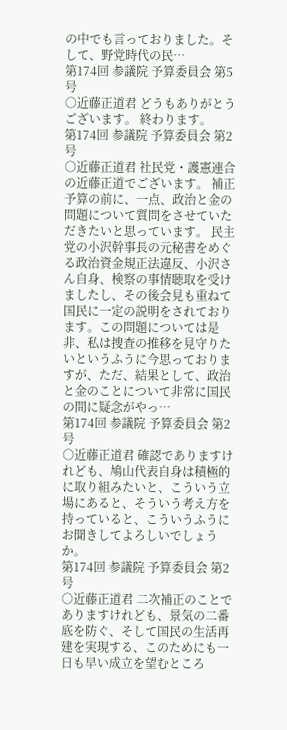の中でも言っておりました。そして、野党時代の民…
第174回 参議院 予算委員会 第5号
○近藤正道君 どうもありがとうございます。 終わります。
第174回 参議院 予算委員会 第2号
○近藤正道君 社民党・護憲連合の近藤正道でございます。 補正予算の前に、一点、政治と金の問題について質問をさせていただきたいと思っています。 民主党の小沢幹事長の元秘書をめぐる政治資金規正法違反、小沢さん自身、検察の事情聴取を受けましたし、その後会見も重ねて国民に一定の説明をされております。この問題については是非、私は捜査の推移を見守りたいというふうに今思っておりますが、ただ、結果として、政治と金のことについて非常に国民の間に疑念がやっ…
第174回 参議院 予算委員会 第2号
○近藤正道君 確認でありますけれども、鳩山代表自身は積極的に取り組みたいと、こういう立場にあると、そういう考え方を持っていると、こういうふうにお聞きしてよろしいでしょうか。
第174回 参議院 予算委員会 第2号
○近藤正道君 二次補正のことでありますけれども、景気の二番底を防ぐ、そして国民の生活再建を実現する、このためにも一日も早い成立を望むところ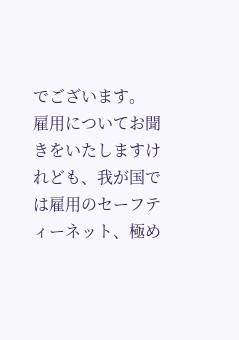でございます。 雇用についてお聞きをいたしますけれども、我が国では雇用のセーフティーネット、極め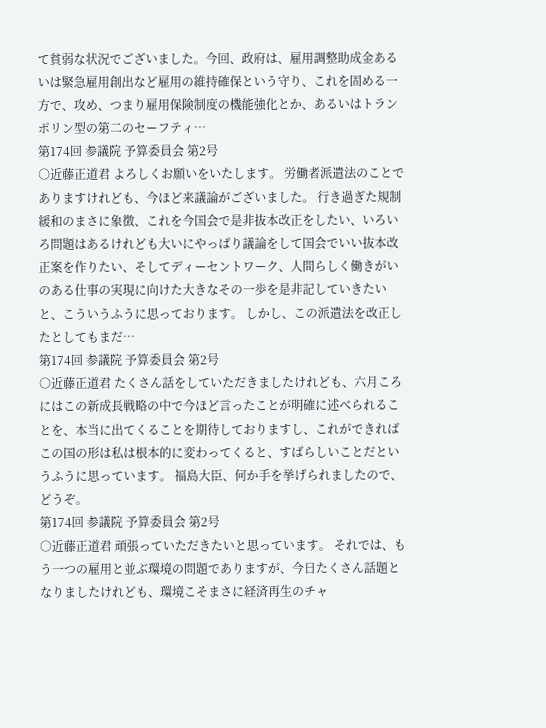て貧弱な状況でございました。今回、政府は、雇用調整助成金あるいは緊急雇用創出など雇用の維持確保という守り、これを固める一方で、攻め、つまり雇用保険制度の機能強化とか、あるいはトランポリン型の第二のセーフティ…
第174回 参議院 予算委員会 第2号
○近藤正道君 よろしくお願いをいたします。 労働者派遣法のことでありますけれども、今ほど来議論がございました。 行き過ぎた規制緩和のまさに象徴、これを今国会で是非抜本改正をしたい、いろいろ問題はあるけれども大いにやっぱり議論をして国会でいい抜本改正案を作りたい、そしてディーセントワーク、人間らしく働きがいのある仕事の実現に向けた大きなその一歩を是非記していきたいと、こういうふうに思っております。 しかし、この派遣法を改正したとしてもまだ…
第174回 参議院 予算委員会 第2号
○近藤正道君 たくさん話をしていただきましたけれども、六月ころにはこの新成長戦略の中で今ほど言ったことが明確に述べられることを、本当に出てくることを期待しておりますし、これができればこの国の形は私は根本的に変わってくると、すばらしいことだというふうに思っています。 福島大臣、何か手を挙げられましたので、どうぞ。
第174回 参議院 予算委員会 第2号
○近藤正道君 頑張っていただきたいと思っています。 それでは、もう一つの雇用と並ぶ環境の問題でありますが、今日たくさん話題となりましたけれども、環境こそまさに経済再生のチャ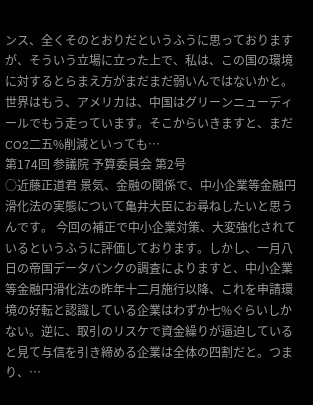ンス、全くそのとおりだというふうに思っておりますが、そういう立場に立った上で、私は、この国の環境に対するとらまえ方がまだまだ弱いんではないかと。 世界はもう、アメリカは、中国はグリーンニューディールでもう走っています。そこからいきますと、まだCO2二五%削減といっても…
第174回 参議院 予算委員会 第2号
○近藤正道君 景気、金融の関係で、中小企業等金融円滑化法の実態について亀井大臣にお尋ねしたいと思うんです。 今回の補正で中小企業対策、大変強化されているというふうに評価しております。しかし、一月八日の帝国データバンクの調査によりますと、中小企業等金融円滑化法の昨年十二月施行以降、これを申請環境の好転と認識している企業はわずか七%ぐらいしかない。逆に、取引のリスケで資金繰りが逼迫していると見て与信を引き締める企業は全体の四割だと。つまり、…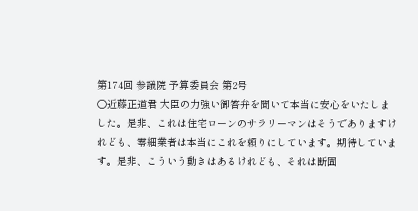第174回 参議院 予算委員会 第2号
○近藤正道君 大臣の力強い御答弁を聞いて本当に安心をいたしました。是非、これは住宅ローンのサラリーマンはそうでありますけれども、零細業者は本当にこれを頼りにしています。期待しています。是非、こういう動きはあるけれども、それは断固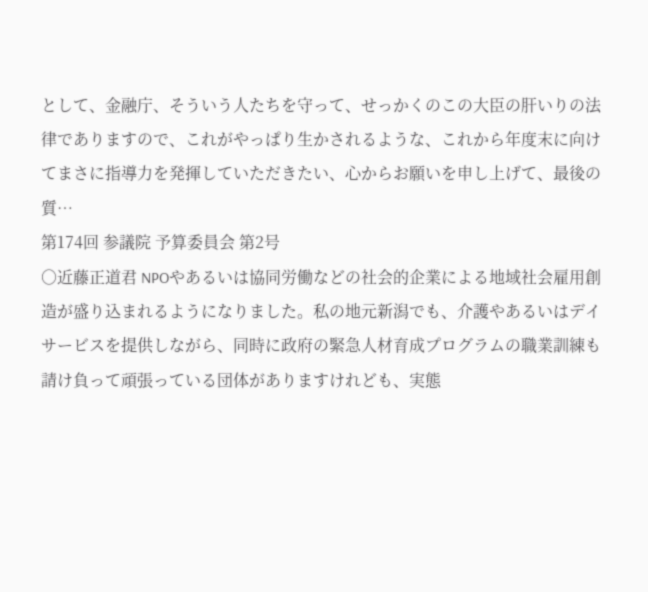として、金融庁、そういう人たちを守って、せっかくのこの大臣の肝いりの法律でありますので、これがやっぱり生かされるような、これから年度末に向けてまさに指導力を発揮していただきたい、心からお願いを申し上げて、最後の質…
第174回 参議院 予算委員会 第2号
○近藤正道君 NPOやあるいは協同労働などの社会的企業による地域社会雇用創造が盛り込まれるようになりました。私の地元新潟でも、介護やあるいはデイサービスを提供しながら、同時に政府の緊急人材育成プログラムの職業訓練も請け負って頑張っている団体がありますけれども、実態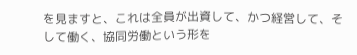を見ますと、これは全員が出資して、かつ経営して、そして働く、協同労働という形を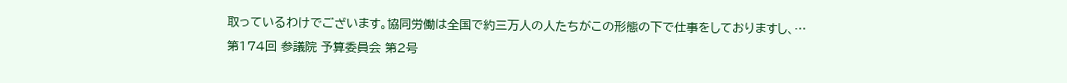取っているわけでございます。協同労働は全国で約三万人の人たちがこの形態の下で仕事をしておりますし、…
第174回 参議院 予算委員会 第2号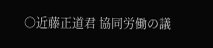○近藤正道君 協同労働の議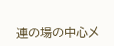連の場の中心メ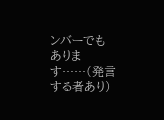ンバーでもあります……(発言する者あり)